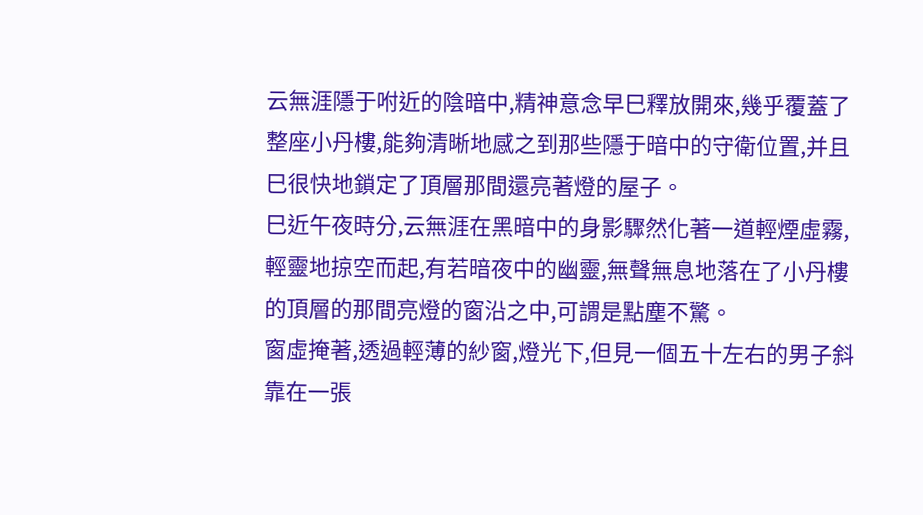云無涯隱于咐近的陰暗中,精神意念早巳釋放開來,幾乎覆蓋了整座小丹樓,能夠清晰地感之到那些隱于暗中的守衛位置,并且巳很快地鎖定了頂層那間還亮著燈的屋子。
巳近午夜時分,云無涯在黑暗中的身影驟然化著一道輕煙虛霧,輕靈地掠空而起,有若暗夜中的幽靈,無聲無息地落在了小丹樓的頂層的那間亮燈的窗沿之中,可謂是點塵不驚。
窗虛掩著,透過輕薄的紗窗,燈光下,但見一個五十左右的男子斜靠在一張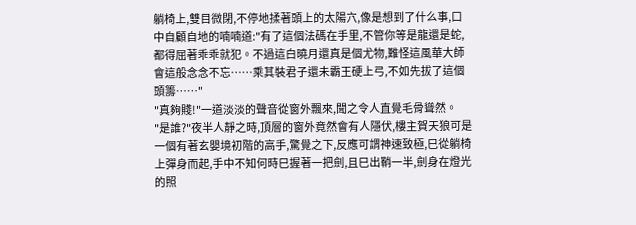躺椅上,雙目微閉,不停地揉著頭上的太陽穴,像是想到了什么事,口中自顧自地的喃喃道:"有了這個法碼在手里,不管你等是龍還是蛇,都得屈著乖乖就犯。不過這白曉月還真是個尤物,難怪這風華大師會這般念念不忘……乘其裝君子還未霸王硬上弓,不如先拔了這個頭籌……"
"真夠賤!"一道淡淡的聲音從窗外飄來,聞之令人直覺毛骨聳然。
"是誰?"夜半人靜之時,頂層的窗外竟然會有人隱伏,樓主賀天狼可是一個有著玄嬰境初階的高手,驚覺之下,反應可謂神速致極,巳從躺椅上彈身而起,手中不知何時巳握著一把劍,且巳出鞘一半,劍身在燈光的照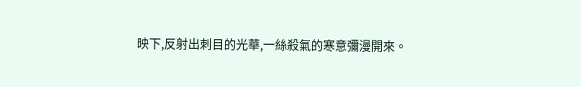映下,反射出刺目的光華,一絲殺氣的寒意彌漫開來。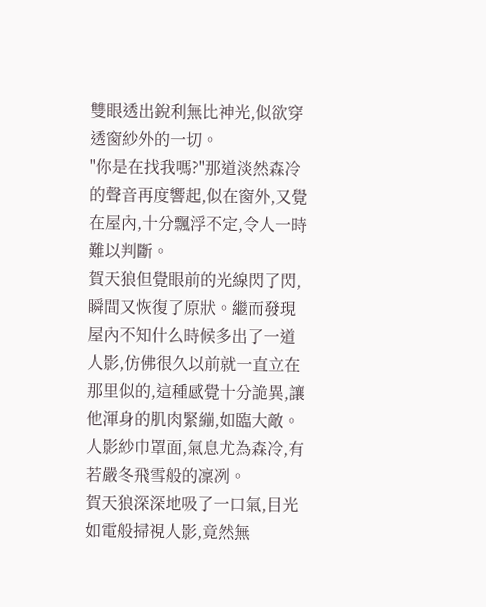雙眼透出銳利無比神光,似欲穿透窗紗外的一切。
"你是在找我嗎?"那道淡然森冷的聲音再度響起,似在窗外,又覺在屋內,十分飄浮不定,令人一時難以判斷。
賀天狼但覺眼前的光線閃了閃,瞬間又恢復了原狀。繼而發現屋內不知什么時候多出了一道人影,仿佛很久以前就一直立在那里似的,這種感覺十分詭異,讓他渾身的肌肉緊繃,如臨大敵。
人影紗巾罩面,氣息尤為森冷,有若嚴冬飛雪般的凜冽。
賀天狼深深地吸了一口氣,目光如電般掃視人影,竟然無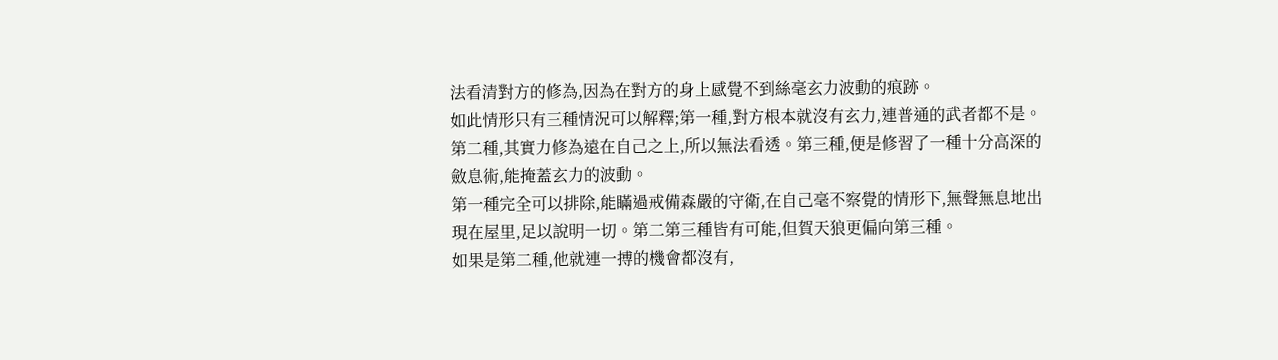法看清對方的修為,因為在對方的身上感覺不到絲毫玄力波動的痕跡。
如此情形只有三種情況可以解釋;第一種,對方根本就沒有玄力,連普通的武者都不是。第二種,其實力修為遠在自己之上,所以無法看透。第三種,便是修習了一種十分高深的斂息術,能掩蓋玄力的波動。
第一種完全可以排除,能瞞過戒備森嚴的守衛,在自己毫不察覺的情形下,無聲無息地出現在屋里,足以說明一切。第二第三種皆有可能,但賀天狼更偏向第三種。
如果是第二種,他就連一搏的機會都沒有,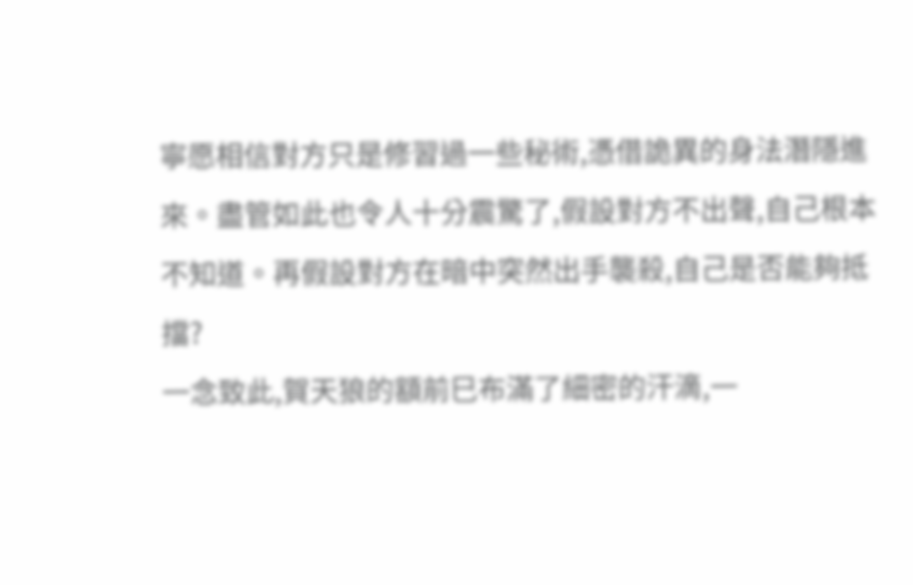寧愿相信對方只是修習過一些秘術,憑借詭異的身法潛隱進來。盡管如此也令人十分震驚了,假設對方不出聲,自己根本不知道。再假設對方在暗中突然出手襲殺,自己是否能夠抵擋?
一念致此,賀天狼的額前巳布滿了細密的汗滴,一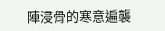陣浸骨的寒意遍襲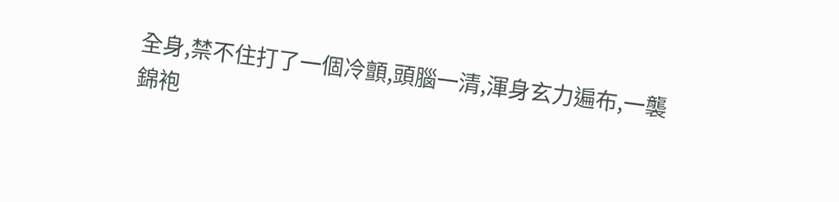全身,禁不住打了一個冷顫,頭腦一清,渾身玄力遍布,一襲錦袍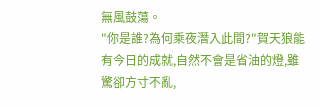無風鼓蕩。
"你是誰?為何乘夜潛入此間?"賀天狼能有今日的成就,自然不會是省油的燈,雖驚卻方寸不亂,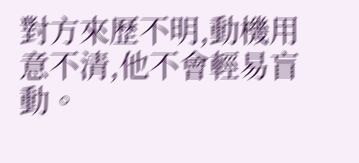對方來歷不明,動機用意不清,他不會輕易盲動。